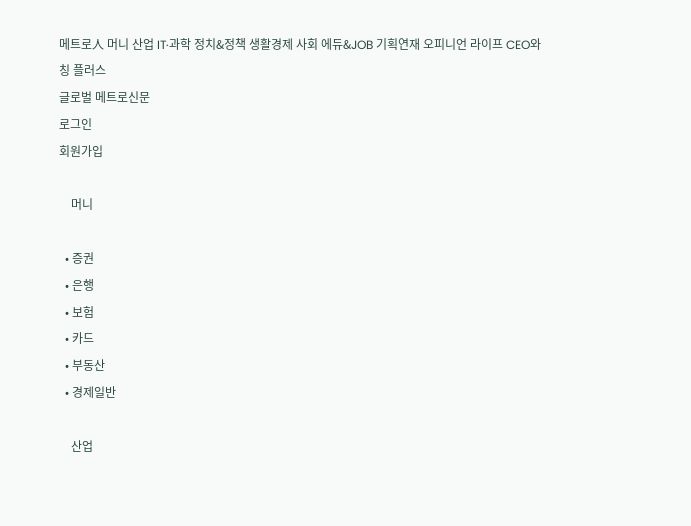메트로人 머니 산업 IT·과학 정치&정책 생활경제 사회 에듀&JOB 기획연재 오피니언 라이프 CEO와칭 플러스
글로벌 메트로신문
로그인
회원가입

    머니

  • 증권
  • 은행
  • 보험
  • 카드
  • 부동산
  • 경제일반

    산업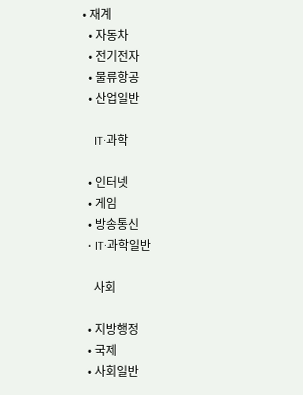• 재계
  • 자동차
  • 전기전자
  • 물류항공
  • 산업일반

    IT·과학

  • 인터넷
  • 게임
  • 방송통신
  • IT·과학일반

    사회

  • 지방행정
  • 국제
  • 사회일반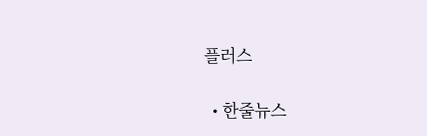플러스

  • 한줄뉴스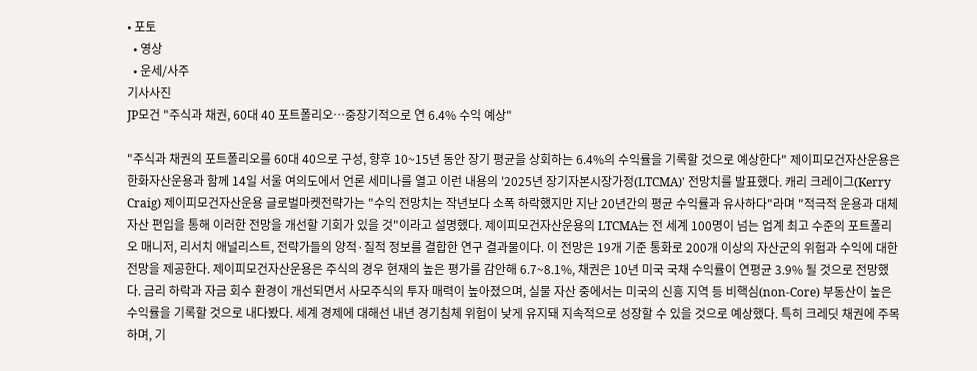• 포토
  • 영상
  • 운세/사주
기사사진
JP모건 "주식과 채권, 60대 40 포트폴리오…중장기적으로 연 6.4% 수익 예상"

"주식과 채권의 포트폴리오를 60대 40으로 구성, 향후 10~15년 동안 장기 평균을 상회하는 6.4%의 수익률을 기록할 것으로 예상한다" 제이피모건자산운용은 한화자산운용과 함께 14일 서울 여의도에서 언론 세미나를 열고 이런 내용의 '2025년 장기자본시장가정(LTCMA)' 전망치를 발표했다. 캐리 크레이그(Kerry Craig) 제이피모건자산운용 글로벌마켓전략가는 "수익 전망치는 작년보다 소폭 하락했지만 지난 20년간의 평균 수익률과 유사하다"라며 "적극적 운용과 대체자산 편입을 통해 이러한 전망을 개선할 기회가 있을 것"이라고 설명했다. 제이피모건자산운용의 LTCMA는 전 세계 100명이 넘는 업계 최고 수준의 포트폴리오 매니저, 리서치 애널리스트, 전략가들의 양적·질적 정보를 결합한 연구 결과물이다. 이 전망은 19개 기준 통화로 200개 이상의 자산군의 위험과 수익에 대한 전망을 제공한다. 제이피모건자산운용은 주식의 경우 현재의 높은 평가를 감안해 6.7~8.1%, 채권은 10년 미국 국채 수익률이 연평균 3.9% 될 것으로 전망했다. 금리 하락과 자금 회수 환경이 개선되면서 사모주식의 투자 매력이 높아졌으며, 실물 자산 중에서는 미국의 신흥 지역 등 비핵심(non-Core) 부동산이 높은 수익률을 기록할 것으로 내다봤다. 세계 경제에 대해선 내년 경기침체 위험이 낮게 유지돼 지속적으로 성장할 수 있을 것으로 예상했다. 특히 크레딧 채권에 주목하며, 기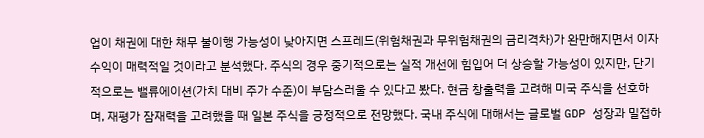업이 채권에 대한 채무 불이행 가능성이 낮아지면 스프레드(위험채권과 무위험채권의 금리격차)가 완만해지면서 이자 수익이 매력적일 것이라고 분석했다. 주식의 경우 중기적으로는 실적 개선에 힘입어 더 상승할 가능성이 있지만, 단기적으로는 밸류에이션(가치 대비 주가 수준)이 부담스러울 수 있다고 봤다. 현금 창출력을 고려해 미국 주식을 선호하며, 재평가 잠재력을 고려했을 때 일본 주식을 긍정적으로 전망했다. 국내 주식에 대해서는 글로벌 GDP 성장과 밀접하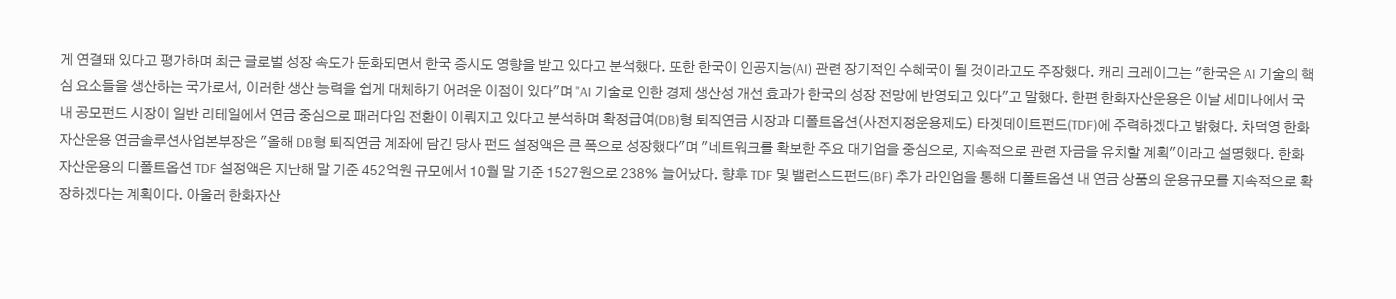게 연결돼 있다고 평가하며 최근 글로벌 성장 속도가 둔화되면서 한국 증시도 영향을 받고 있다고 분석했다. 또한 한국이 인공지능(AI) 관련 장기적인 수혜국이 될 것이라고도 주장했다. 캐리 크레이그는 "한국은 AI 기술의 핵심 요소들을 생산하는 국가로서, 이러한 생산 능력을 쉽게 대체하기 어려운 이점이 있다"며 "AI 기술로 인한 경제 생산성 개선 효과가 한국의 성장 전망에 반영되고 있다"고 말했다. 한편 한화자산운용은 이날 세미나에서 국내 공모펀드 시장이 일반 리테일에서 연금 중심으로 패러다임 전환이 이뤄지고 있다고 분석하며 확정급여(DB)형 퇴직연금 시장과 디폴트옵션(사전지정운용제도) 타겟데이트펀드(TDF)에 주력하겠다고 밝혔다. 차덕영 한화자산운용 연금솔루션사업본부장은 "올해 DB형 퇴직연금 계좌에 담긴 당사 펀드 설정액은 큰 폭으로 성장했다"며 "네트워크를 확보한 주요 대기업을 중심으로, 지속적으로 관련 자금을 유치할 계획"이라고 설명했다. 한화자산운용의 디폴트옵션 TDF 설정액은 지난해 말 기준 452억원 규모에서 10월 말 기준 1527원으로 238% 늘어났다. 향후 TDF 및 밸런스드펀드(BF) 추가 라인업을 통해 디폴트옵션 내 연금 상품의 운용규모를 지속적으로 확장하겠다는 계획이다. 아울러 한화자산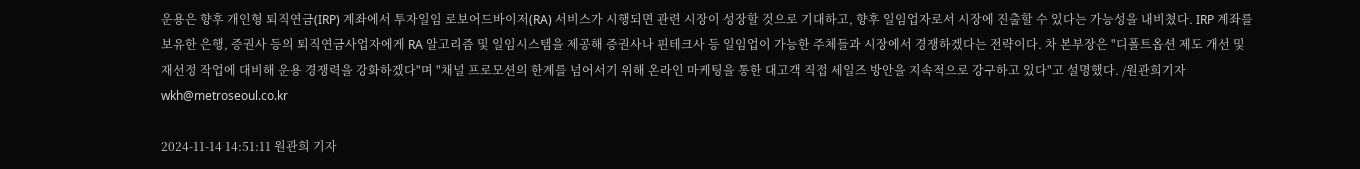운용은 향후 개인형 퇴직연금(IRP) 계좌에서 투자일임 로보어드바이저(RA) 서비스가 시행되면 관련 시장이 성장할 것으로 기대하고, 향후 일임업자로서 시장에 진출할 수 있다는 가능성을 내비쳤다. IRP 계좌를 보유한 은행, 증권사 등의 퇴직연금사업자에게 RA 알고리즘 및 일임시스템을 제공해 증권사나 핀테크사 등 일임업이 가능한 주체들과 시장에서 경쟁하겠다는 전략이다. 차 본부장은 "디폴트옵션 제도 개선 및 재선정 작업에 대비해 운용 경쟁력을 강화하겠다"며 "채널 프로모션의 한계를 넘어서기 위해 온라인 마케팅을 통한 대고객 직접 세일즈 방안을 지속적으로 강구하고 있다"고 설명했다. /원관희기자 wkh@metroseoul.co.kr

2024-11-14 14:51:11 원관희 기자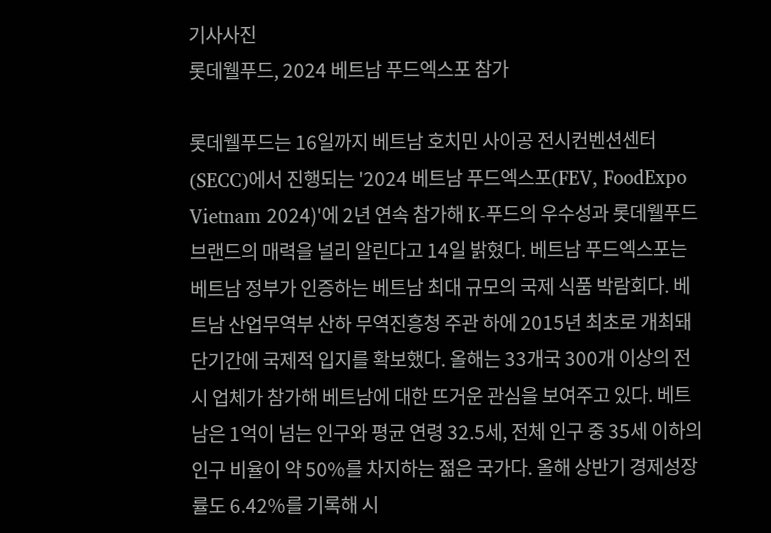기사사진
롯데웰푸드, 2024 베트남 푸드엑스포 참가

롯데웰푸드는 16일까지 베트남 호치민 사이공 전시컨벤션센터(SECC)에서 진행되는 '2024 베트남 푸드엑스포(FEV, FoodExpo Vietnam 2024)'에 2년 연속 참가해 K-푸드의 우수성과 롯데웰푸드 브랜드의 매력을 널리 알린다고 14일 밝혔다. 베트남 푸드엑스포는 베트남 정부가 인증하는 베트남 최대 규모의 국제 식품 박람회다. 베트남 산업무역부 산하 무역진흥청 주관 하에 2015년 최초로 개최돼 단기간에 국제적 입지를 확보했다. 올해는 33개국 300개 이상의 전시 업체가 참가해 베트남에 대한 뜨거운 관심을 보여주고 있다. 베트남은 1억이 넘는 인구와 평균 연령 32.5세, 전체 인구 중 35세 이하의 인구 비율이 약 50%를 차지하는 젊은 국가다. 올해 상반기 경제성장률도 6.42%를 기록해 시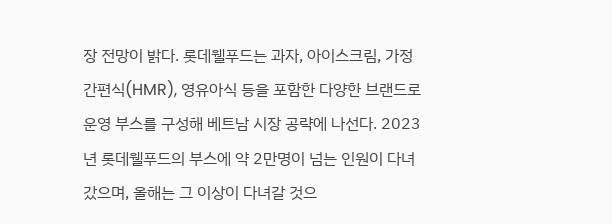장 전망이 밝다. 롯데웰푸드는 과자, 아이스크림, 가정간편식(HMR), 영유아식 등을 포함한 다양한 브랜드로 운영 부스를 구성해 베트남 시장 공략에 나선다. 2023년 롯데웰푸드의 부스에 약 2만명이 넘는 인원이 다녀갔으며, 올해는 그 이상이 다녀갈 것으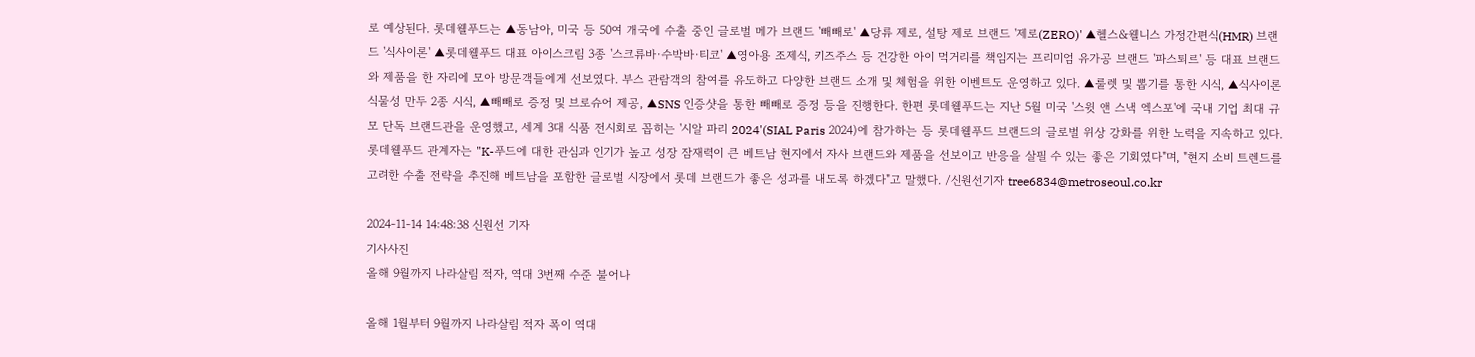로 예상된다. 롯데웰푸드는 ▲동남아, 미국 등 50여 개국에 수출 중인 글로벌 메가 브랜드 '빼빼로' ▲당류 제로, 설탕 제로 브랜드 '제로(ZERO)' ▲헬스&웰니스 가정간편식(HMR) 브랜드 '식사이론' ▲롯데웰푸드 대표 아이스크림 3종 '스크류바·수박바·티코' ▲영아용 조제식, 키즈주스 등 건강한 아이 먹거리를 책임지는 프리미엄 유가공 브랜드 '파스퇴르' 등 대표 브랜드와 제품을 한 자리에 모아 방문객들에게 선보였다. 부스 관람객의 참여를 유도하고 다양한 브랜드 소개 및 체험을 위한 이벤트도 운영하고 있다. ▲룰렛 및 뽑기를 통한 시식, ▲식사이론 식물성 만두 2종 시식, ▲빼빼로 증정 및 브로슈어 제공, ▲SNS 인증샷을 통한 빼빼로 증정 등을 진행한다. 한편 롯데웰푸드는 지난 5월 미국 '스윗 앤 스낵 엑스포'에 국내 기업 최대 규모 단독 브랜드관을 운영했고, 세계 3대 식품 전시회로 꼽히는 '시알 파리 2024'(SIAL Paris 2024)에 참가하는 등 롯데웰푸드 브랜드의 글로벌 위상 강화를 위한 노력을 지속하고 있다. 롯데웰푸드 관계자는 "K-푸드에 대한 관심과 인기가 높고 성장 잠재력이 큰 베트남 현지에서 자사 브랜드와 제품을 선보이고 반응을 살필 수 있는 좋은 기회였다"며, "현지 소비 트렌드를 고려한 수출 전략을 추진해 베트남을 포함한 글로벌 시장에서 롯데 브랜드가 좋은 성과를 내도록 하겠다"고 말했다. /신원선기자 tree6834@metroseoul.co.kr

2024-11-14 14:48:38 신원선 기자
기사사진
올해 9월까지 나라살림 적자, 역대 3번째 수준 불어나

올해 1월부터 9월까지 나라살림 적자 폭이 역대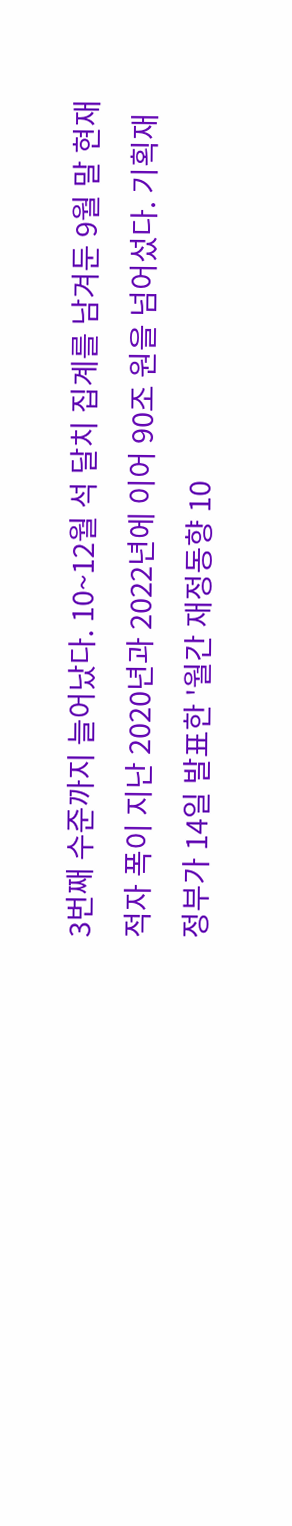3번째 수준까지 늘어났다. 10~12월 석 달치 집계를 남겨둔 9월 말 현재 적자 폭이 지난 2020년과 2022년에 이어 90조 원을 넘어섰다. 기획재정부가 14일 발표한 '월간 재정동향 10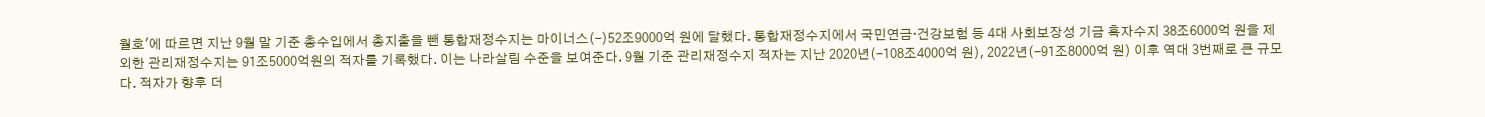월호'에 따르면 지난 9월 말 기준 총수입에서 총지출을 뺀 통합재정수지는 마이너스(-)52조9000억 원에 달했다. 통합재정수지에서 국민연금·건강보험 등 4대 사회보장성 기금 흑자수지 38조6000억 원을 제외한 관리재정수지는 91조5000억원의 적자를 기록했다. 이는 나라살림 수준을 보여준다. 9월 기준 관리재정수지 적자는 지난 2020년(-108조4000억 원), 2022년(-91조8000억 원) 이후 역대 3번째로 큰 규모다. 적자가 향후 더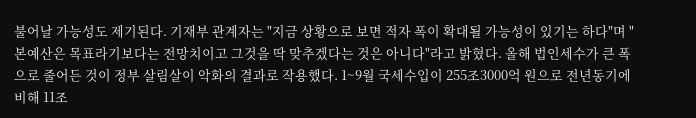불어날 가능성도 제기된다. 기재부 관계자는 "지금 상황으로 보면 적자 폭이 확대될 가능성이 있기는 하다"며 "본예산은 목표라기보다는 전망치이고 그것을 딱 맞추겠다는 것은 아니다"라고 밝혔다. 올해 법인세수가 큰 폭으로 줄어든 것이 정부 살림살이 악화의 결과로 작용했다. 1~9월 국세수입이 255조3000억 원으로 전년동기에 비해 11조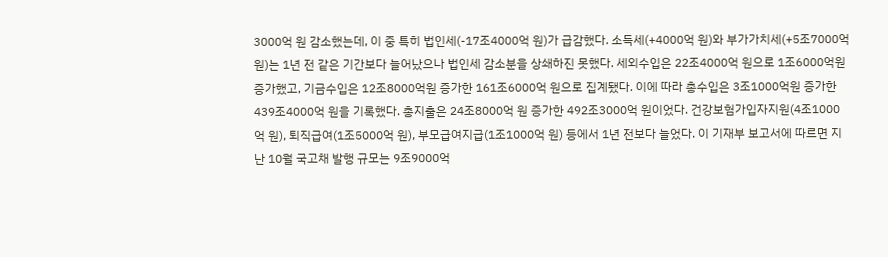3000억 원 감소했는데, 이 중 특히 법인세(-17조4000억 원)가 급감했다. 소득세(+4000억 원)와 부가가치세(+5조7000억 원)는 1년 전 같은 기간보다 늘어났으나 법인세 감소분을 상쇄하진 못했다. 세외수입은 22조4000억 원으로 1조6000억원 증가했고, 기금수입은 12조8000억원 증가한 161조6000억 원으로 집계됐다. 이에 따라 총수입은 3조1000억원 증가한 439조4000억 원을 기록했다. 총지출은 24조8000억 원 증가한 492조3000억 원이었다. 건강보험가입자지원(4조1000억 원), 퇴직급여(1조5000억 원), 부모급여지급(1조1000억 원) 등에서 1년 전보다 늘었다. 이 기재부 보고서에 따르면 지난 10월 국고채 발행 규모는 9조9000억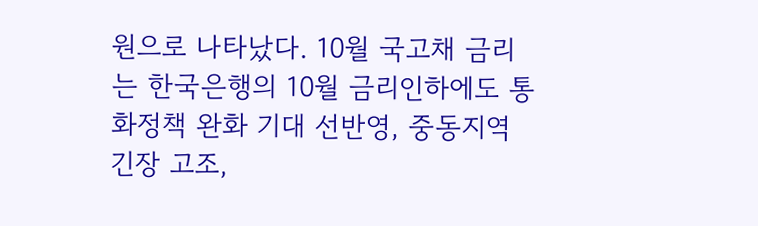원으로 나타났다. 10월 국고채 금리는 한국은행의 10월 금리인하에도 통화정책 완화 기대 선반영, 중동지역 긴장 고조,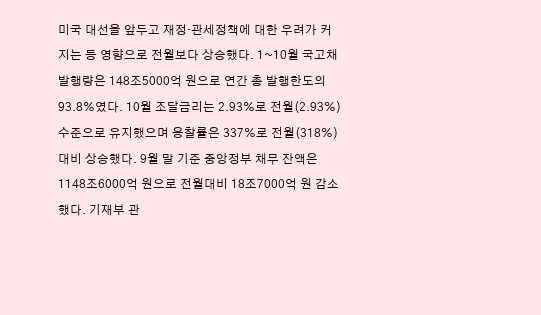미국 대선을 앞두고 재정·관세정책에 대한 우려가 커지는 등 영향으로 전월보다 상승했다. 1~10월 국고채 발행량은 148조5000억 원으로 연간 총 발행한도의 93.8%였다. 10월 조달금리는 2.93%로 전월(2.93%) 수준으로 유지했으며 응찰률은 337%로 전월(318%) 대비 상승했다. 9월 말 기준 중앙정부 채무 잔액은 1148조6000억 원으로 전월대비 18조7000억 원 감소했다. 기재부 관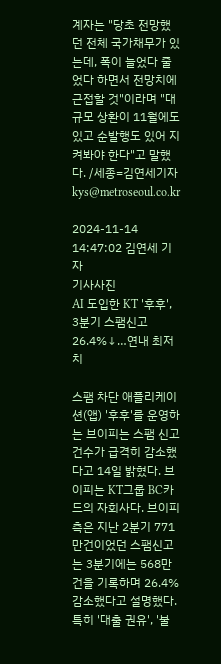계자는 "당초 전망했던 전체 국가채무가 있는데, 폭이 늘었다 줄었다 하면서 전망치에 근접할 것"이라며 "대규모 상환이 11월에도 있고 순발행도 있어 지켜봐야 한다"고 말했다. /세종=김연세기자 kys@metroseoul.co.kr

2024-11-14 14:47:02 김연세 기자
기사사진
AI 도입한 KT '후후', 3분기 스팸신고 26.4%↓…연내 최저치

스팸 차단 애플리케이션(앱) '후후'를 운영하는 브이피는 스팸 신고 건수가 급격히 감소했다고 14일 밝혔다. 브이피는 KT그룹 BC카드의 자회사다. 브이피 측은 지난 2분기 771만건이었던 스팸신고는 3분기에는 568만건을 기록하며 26.4% 감소했다고 설명했다. 특히 '대출 권유', '불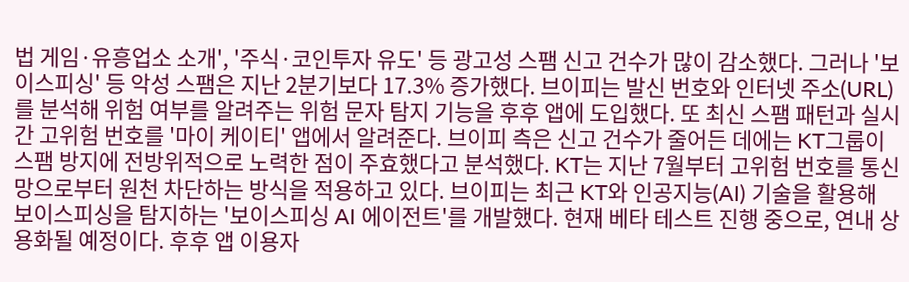법 게임·유흥업소 소개', '주식·코인투자 유도' 등 광고성 스팸 신고 건수가 많이 감소했다. 그러나 '보이스피싱' 등 악성 스팸은 지난 2분기보다 17.3% 증가했다. 브이피는 발신 번호와 인터넷 주소(URL)를 분석해 위험 여부를 알려주는 위험 문자 탐지 기능을 후후 앱에 도입했다. 또 최신 스팸 패턴과 실시간 고위험 번호를 '마이 케이티' 앱에서 알려준다. 브이피 측은 신고 건수가 줄어든 데에는 KT그룹이 스팸 방지에 전방위적으로 노력한 점이 주효했다고 분석했다. KT는 지난 7월부터 고위험 번호를 통신망으로부터 원천 차단하는 방식을 적용하고 있다. 브이피는 최근 KT와 인공지능(AI) 기술을 활용해 보이스피싱을 탐지하는 '보이스피싱 AI 에이전트'를 개발했다. 현재 베타 테스트 진행 중으로, 연내 상용화될 예정이다. 후후 앱 이용자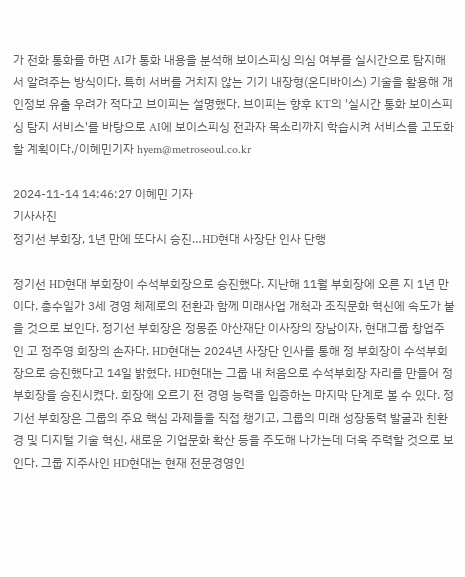가 전화 통화를 하면 AI가 통화 내용을 분석해 보이스피싱 의심 여부를 실시간으로 탐지해서 알려주는 방식이다. 특히 서버를 거치지 않는 기기 내장형(온디바이스) 기술을 활용해 개인정보 유출 우려가 적다고 브이피는 설명했다. 브이피는 향후 KT의 '실시간 통화 보이스피싱 탐지 서비스'를 바탕으로 AI에 보이스피싱 전과자 목소리까지 학습시켜 서비스를 고도화할 계획이다./이혜민기자 hyem@metroseoul.co.kr

2024-11-14 14:46:27 이혜민 기자
기사사진
정기선 부회장, 1년 만에 또다시 승진…HD현대 사장단 인사 단행

정기선 HD현대 부회장이 수석부회장으로 승진했다. 지난해 11월 부회장에 오른 지 1년 만이다. 총수일가 3세 경영 체제로의 전환과 함께 미래사업 개척과 조직문화 혁신에 속도가 붙을 것으로 보인다. 정기선 부회장은 정몽준 아산재단 이사장의 장남이자, 현대그룹 창업주인 고 정주영 회장의 손자다. HD현대는 2024년 사장단 인사를 통해 정 부회장이 수석부회장으로 승진했다고 14일 밝혔다. HD현대는 그룹 내 처음으로 수석부회장 자리를 만들어 정 부회장을 승진시켰다. 회장에 오르기 전 경영 능력을 입증하는 마지막 단계로 볼 수 있다. 정기선 부회장은 그룹의 주요 핵심 과제들을 직접 챙기고, 그룹의 미래 성장동력 발굴과 친환경 및 디지털 기술 혁신, 새로운 기업문화 확산 등을 주도해 나가는데 더욱 주력할 것으로 보인다. 그룹 지주사인 HD현대는 현재 전문경영인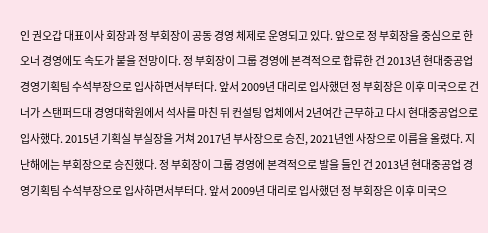인 권오갑 대표이사 회장과 정 부회장이 공동 경영 체제로 운영되고 있다. 앞으로 정 부회장을 중심으로 한 오너 경영에도 속도가 붙을 전망이다. 정 부회장이 그룹 경영에 본격적으로 합류한 건 2013년 현대중공업 경영기획팀 수석부장으로 입사하면서부터다. 앞서 2009년 대리로 입사했던 정 부회장은 이후 미국으로 건너가 스탠퍼드대 경영대학원에서 석사를 마친 뒤 컨설팅 업체에서 2년여간 근무하고 다시 현대중공업으로 입사했다. 2015년 기획실 부실장을 거쳐 2017년 부사장으로 승진, 2021년엔 사장으로 이름을 올렸다. 지난해에는 부회장으로 승진했다. 정 부회장이 그룹 경영에 본격적으로 발을 들인 건 2013년 현대중공업 경영기획팀 수석부장으로 입사하면서부터다. 앞서 2009년 대리로 입사했던 정 부회장은 이후 미국으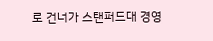로 건너가 스탠퍼드대 경영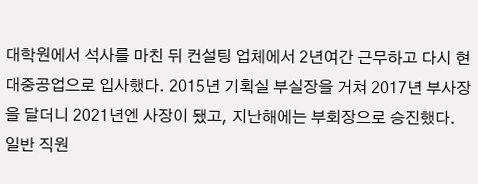대학원에서 석사를 마친 뒤 컨설팅 업체에서 2년여간 근무하고 다시 현대중공업으로 입사했다. 2015년 기획실 부실장을 거쳐 2017년 부사장을 달더니 2021년엔 사장이 됐고, 지난해에는 부회장으로 승진했다. 일반 직원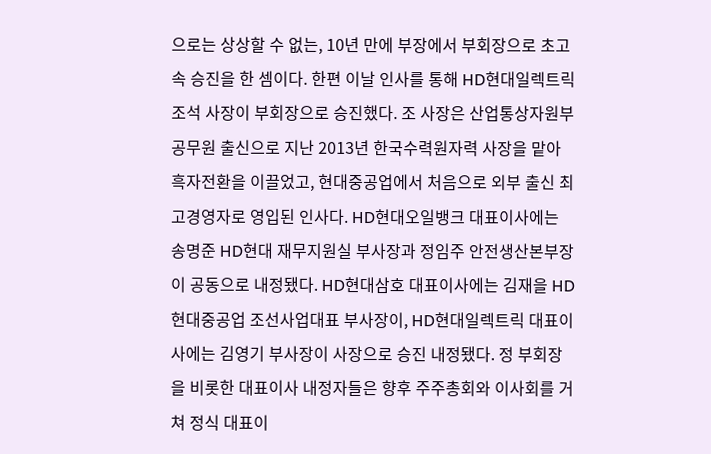으로는 상상할 수 없는, 10년 만에 부장에서 부회장으로 초고속 승진을 한 셈이다. 한편 이날 인사를 통해 HD현대일렉트릭 조석 사장이 부회장으로 승진했다. 조 사장은 산업통상자원부 공무원 출신으로 지난 2013년 한국수력원자력 사장을 맡아 흑자전환을 이끌었고, 현대중공업에서 처음으로 외부 출신 최고경영자로 영입된 인사다. HD현대오일뱅크 대표이사에는 송명준 HD현대 재무지원실 부사장과 정임주 안전생산본부장이 공동으로 내정됐다. HD현대삼호 대표이사에는 김재을 HD현대중공업 조선사업대표 부사장이, HD현대일렉트릭 대표이사에는 김영기 부사장이 사장으로 승진 내정됐다. 정 부회장을 비롯한 대표이사 내정자들은 향후 주주총회와 이사회를 거쳐 정식 대표이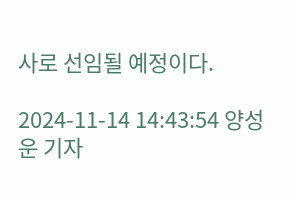사로 선임될 예정이다.

2024-11-14 14:43:54 양성운 기자